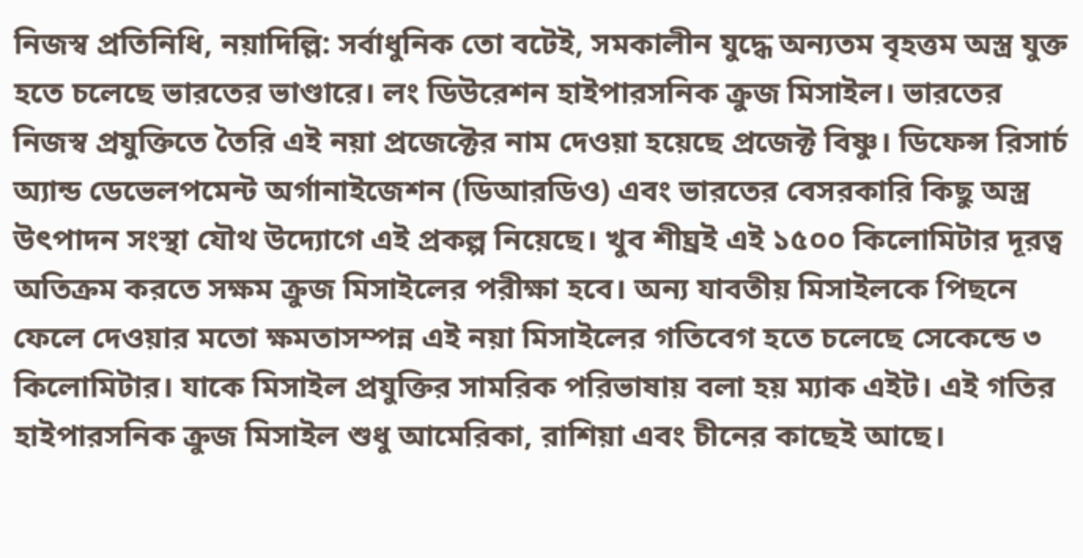নিজস্ব প্রতিনিধি, নয়াদিল্লি: সর্বাধুনিক তো বটেই, সমকালীন যুদ্ধে অন্যতম বৃহত্তম অস্ত্র যুক্ত হতে চলেছে ভারতের ভাণ্ডারে। লং ডিউরেশন হাইপারসনিক ক্রুজ মিসাইল। ভারতের নিজস্ব প্রযুক্তিতে তৈরি এই নয়া প্রজেক্টের নাম দেওয়া হয়েছে প্রজেক্ট বিষ্ণু। ডিফেন্স রিসার্চ অ্যান্ড ডেভেলপমেন্ট অর্গানাইজেশন (ডিআরডিও) এবং ভারতের বেসরকারি কিছু অস্ত্র উৎপাদন সংস্থা যৌথ উদ্যোগে এই প্রকল্প নিয়েছে। খুব শীঘ্রই এই ১৫০০ কিলোমিটার দূরত্ব অতিক্রম করতে সক্ষম ক্রুজ মিসাইলের পরীক্ষা হবে। অন্য যাবতীয় মিসাইলকে পিছনে ফেলে দেওয়ার মতো ক্ষমতাসম্পন্ন এই নয়া মিসাইলের গতিবেগ হতে চলেছে সেকেন্ডে ৩ কিলোমিটার। যাকে মিসাইল প্রযুক্তির সামরিক পরিভাষায় বলা হয় ম্যাক এইট। এই গতির হাইপারসনিক ক্রুজ মিসাইল শুধু আমেরিকা, রাশিয়া এবং চীনের কাছেই আছে।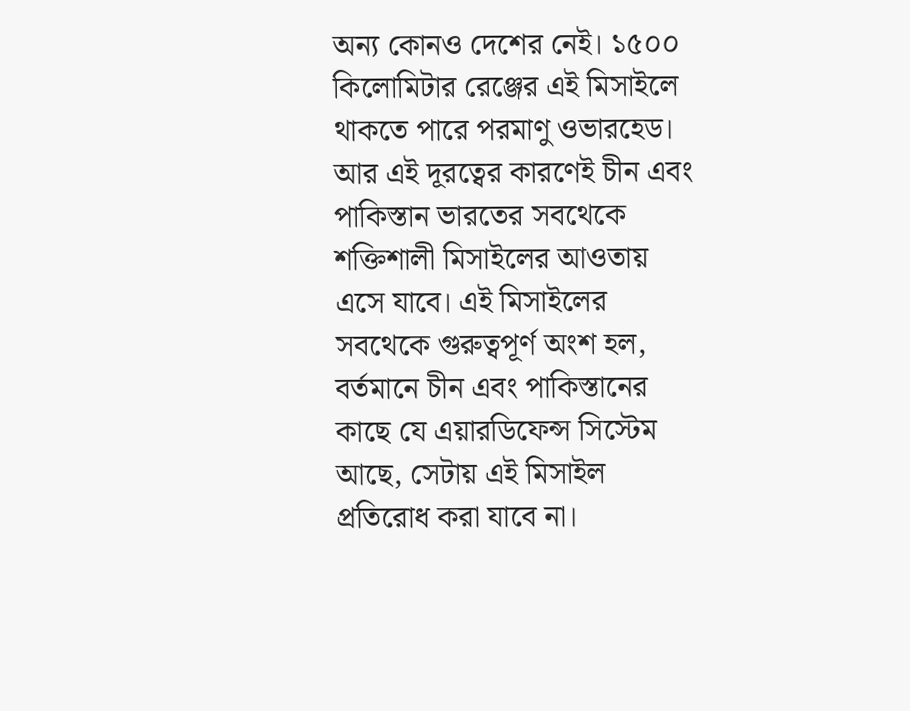অন্য কোনও দেশের নেই। ১৫০০ কিলোমিটার রেঞ্জের এই মিসাইলে থাকতে পারে পরমাণু ওভারহেড। আর এই দূরত্বের কারণেই চীন এবং পাকিস্তান ভারতের সবথেকে শক্তিশালী মিসাইলের আওতায় এসে যাবে। এই মিসাইলের সবথেকে গুরুত্বপূর্ণ অংশ হল, বর্তমানে চীন এবং পাকিস্তানের কাছে যে এয়ারডিফেন্স সিস্টেম আছে, সেটায় এই মিসাইল প্রতিরোধ করা যাবে না।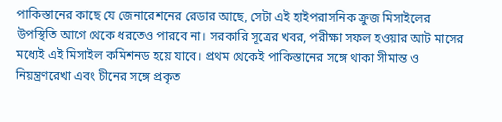পাকিস্তানের কাছে যে জেনারেশনের রেডার আছে, সেটা এই হাইপরাসনিক ক্রুজ মিসাইলের উপস্থিতি আগে থেকে ধরতেও পারবে না। সরকারি সূত্রের খবর, পরীক্ষা সফল হওয়ার আট মাসের মধ্যেই এই মিসাইল কমিশনড হয়ে যাবে। প্রথম থেকেই পাকিস্তানের সঙ্গে থাকা সীমান্ত ও নিয়ন্ত্রণরেখা এবং চীনের সঙ্গে প্রকৃত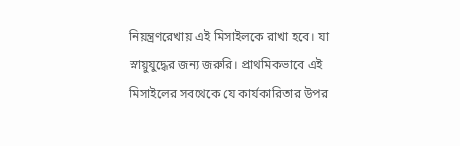নিয়ন্ত্রণরেখায় এই মিসাইলকে রাখা হবে। যা স্নায়ুযুদ্ধের জন্য জরুরি। প্রাথমিকভাবে এই মিসাইলের সবথেকে যে কার্যকারিতার উপর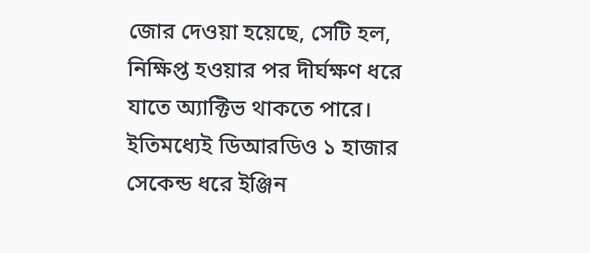জোর দেওয়া হয়েছে, সেটি হল, নিক্ষিপ্ত হওয়ার পর দীর্ঘক্ষণ ধরে যাতে অ্যাক্টিভ থাকতে পারে। ইতিমধ্যেই ডিআরডিও ১ হাজার সেকেন্ড ধরে ইঞ্জিন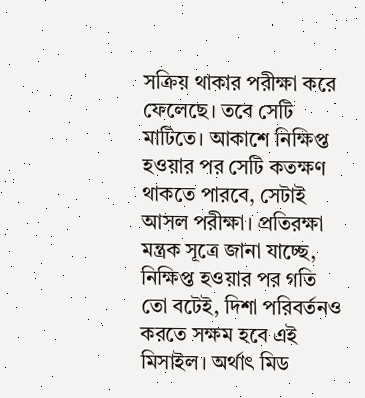সক্রিয় থাকার পরীক্ষা করে ফেলেছে। তবে সেটি মাটিতে। আকাশে নিক্ষিপ্ত হওয়ার পর সেটি কতক্ষণ থাকতে পারবে, সেটাই আসল পরীক্ষা। প্রতিরক্ষা মন্ত্রক সূত্রে জানা যাচ্ছে, নিক্ষিপ্ত হওয়ার পর গতি তো বটেই, দিশা পরিবর্তনও করতে সক্ষম হবে এই মিসাইল। অর্থাৎ মিড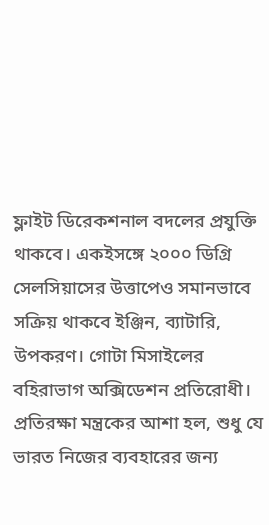ফ্লাইট ডিরেকশনাল বদলের প্রযুক্তি থাকবে। একইসঙ্গে ২০০০ ডিগ্রি সেলসিয়াসের উত্তাপেও সমানভাবে সক্রিয় থাকবে ইঞ্জিন, ব্যাটারি, উপকরণ। গোটা মিসাইলের বহিরাভাগ অক্সিডেশন প্রতিরোধী। প্রতিরক্ষা মন্ত্রকের আশা হল, শুধু যে ভারত নিজের ব্যবহারের জন্য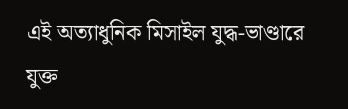এই অত্যাধুনিক মিসাইল যুদ্ধ-ভাণ্ডারে যুক্ত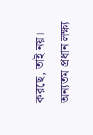করছে, তাই নয়। অন্যতম প্রধান লক্ষ্য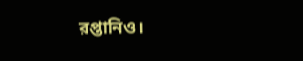রপ্তানিও।